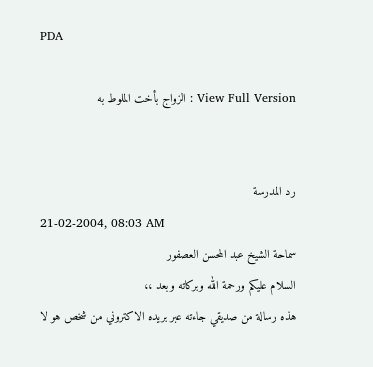PDA

View Full Version : الزواج بأخت الملوط به


رد المدرسة
21-02-2004, 08:03 AM
سماحة الشيخ عبد المحسن العصفور
السلام عليكم ورحمة الله وبركاته وبعد ،،
هذه رسالة من صديقي جاءته عبر بريده الاكتروني من شخص هو لا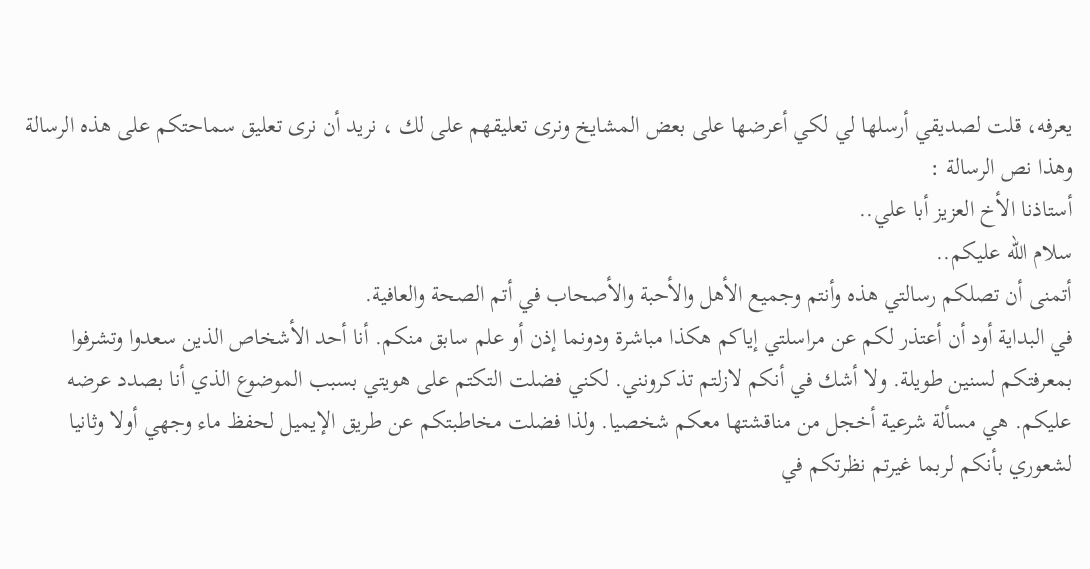يعرفه، قلت لصديقي أرسلها لي لكي أعرضها على بعض المشايخ ونرى تعليقهم على لك ، نريد أن نرى تعليق سماحتكم على هذه الرسالة
وهذا نص الرسالة :
أستاذنا الأخ العزيز أبا علي..
سلام الله عليكم..
أتمنى أن تصلكم رسالتي هذه وأنتم وجميع الأهل والأحبة والأصحاب في أتم الصحة والعافية.
في البداية أود أن أعتذر لكم عن مراسلتي إياكم هكذا مباشرة ودونما إذن أو علم سابق منكم. أنا أحد الأشخاص الذين سعدوا وتشرفوا بمعرفتكم لسنين طويلة. ولا أشك في أنكم لازلتم تذكرونني. لكني فضلت التكتم على هويتي بسبب الموضوع الذي أنا بصدد عرضه عليكم. هي مسألة شرعية أخجل من مناقشتها معكم شخصيا. ولذا فضلت مخاطبتكم عن طريق الإيميل لحفظ ماء وجهي أولا وثانيا لشعوري بأنكم لربما غيرتم نظرتكم في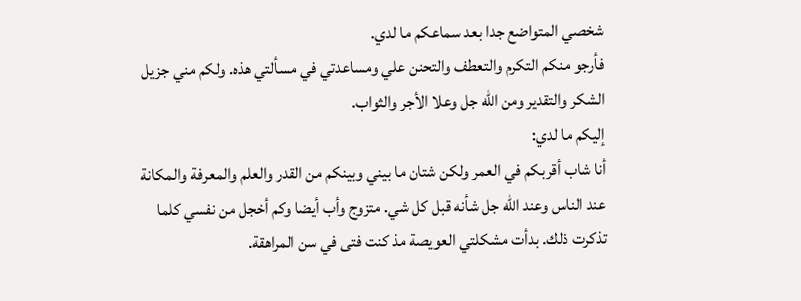شخصي المتواضع جدا بعد سماعكم ما لدي.
فأرجو منكم التكرم والتعطف والتحنن علي ومساعدتي في مسألتي هذه. ولكم مني جزيل الشكر والتقدير ومن الله جل وعلا الأجر والثواب.
إليكم ما لدي:
أنا شاب أقربكم في العمر ولكن شتان ما بيني وبينكم من القدر والعلم والمعرفة والمكانة عند الناس وعند الله جل شأنه قبل كل شي. متزوج وأب أيضا وكم أخجل من نفسي كلما تذكرت ذلك. بدأت مشكلتي العويصة مذ كنت فتى في سن المراهقة.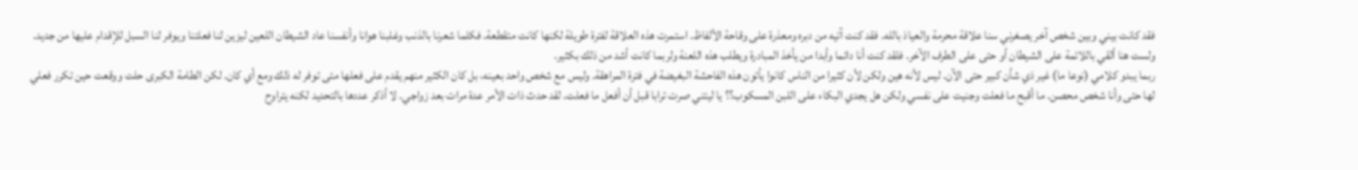فقد كانت بيني وبين شخص آخر يصغرني سنا علاقة محرمة والعياذ بالله. فقد كنت آتيه من دبره ومعذرة على وقاحة الألفاظ. استمرت هذه العلاقة لفترة طويلة لكنها كانت متقطعة. فكلما شعرنا بالذنب وغلبنا هوانا وأنفسنا عاد الشيطان اللعين ليزين لنا فعلتنا ويوفر لنا السبل للإقدام عليها من جديد. ولست هنا ألقي باللائمة على الشيطان أو حتى على الطرف الآخر. فلقد كنت أنا دائما وأبدا من يأخذ المبادرة ويطلب هذه اللعنة ولربما كانت أشد من ذلك بكثير.
ربما يبدو كلامي (نوعا ما) غير ذي شأن كبير حتى الآن. ليس لأنه هين ولكن لأن كثيرا من الناس كانوا يأتون هذه الفاحشة البغيضة في فترة المراهقة. وليس مع شخص واحد بعينه، بل كان الكثير منهم يقدم على فعلها متى توفر له ذلك ومع أي كان. لكن الطامة الكبرى حلت ووقعت حين تكرر فعلي لها حتى وأنا شخص محصن. ما أقبح ما فعلت وجنيت على نفسي ولكن هل يجدي البكاء على اللبن المسكوب؟؟ يا ليتني صرت ترابا قبل أن أفعل ما فعلت. لقد حدث ذات الأمر عدة مرات بعد زواجي. لا أذكر عددها بالتحديد لكنه يتراوح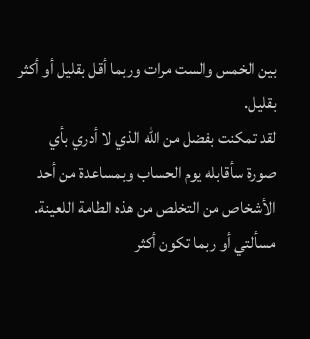بين الخمس والست مرات وربما أقل بقليل أو أكثر بقليل.
لقد تمكنت بفضل من الله الذي لا أدري بأي صورة سأقابله يوم الحساب وبمساعدة من أحد الأشخاص من التخلص من هذه الطامة اللعينة.
مسألتي أو ربما تكون أكثر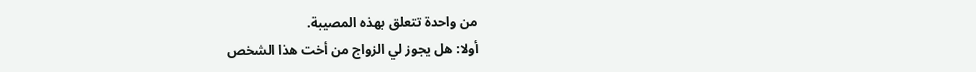من واحدة تتعلق بهذه المصيبة.
أولا: هل يجوز لي الزواج من أخت هذا الشخص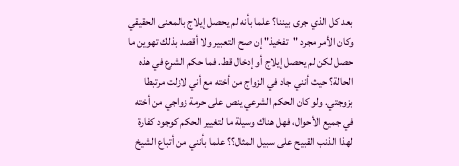بعد كل الذي جرى بيننا؟ علما بأنه لم يحصل إيلاج بالمعنى الحقيقي وكان الأمر مجرد "تفخيذ" إن صح التعبير ولا أقصد بذلك تهوين ما حصل لكن لم يحصل إيلاج أو إدخال قط. فما حكم الشرع في هذه الحالة؟ حيث أنني جاد في الزواج من أخته مع أني لازلت مرتبطا بزوجتي. ولو كان الحكم الشرعي ينص على حرمة زواجي من أخته في جميع الأحوال، فهل هناك وسيلة ما لتغيير الحكم كوجود كفارة لهذا الذنب القبيح على سبيل المثال؟؟ علما بأنني من أتباع الشيخ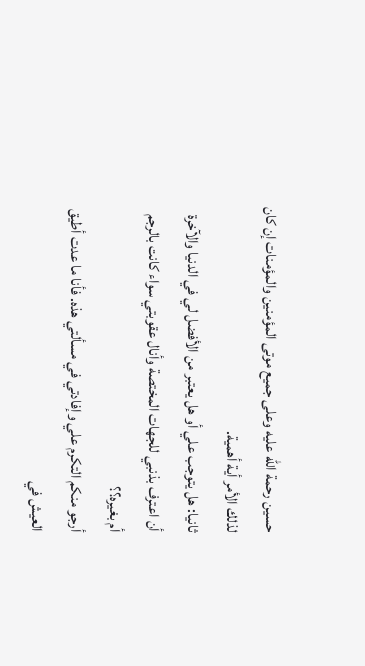حسين رحمة الله عليه وعلى جميع موتى المؤمنين والمؤمنات إن كان لذلك الأمر أية أهمية.
ثانيا: هل يتوجب علي أو هل يعتبر من الأفضل لي في الدنيا والآخرة أن اعترف بذنبي للجهات المختصة وأنال عقوبتي سواء كانت بالرجم أم بغيره؟؟
أرجو منكم التكرم علي وإفادتي في مسألتي هذه. فأنا ما عدت أطيق العيش في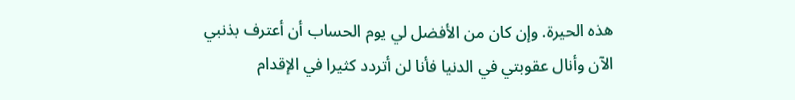هذه الحيرة. وإن كان من الأفضل لي يوم الحساب أن أعترف بذنبي الآن وأنال عقوبتي في الدنيا فأنا لن أتردد كثيرا في الإقدام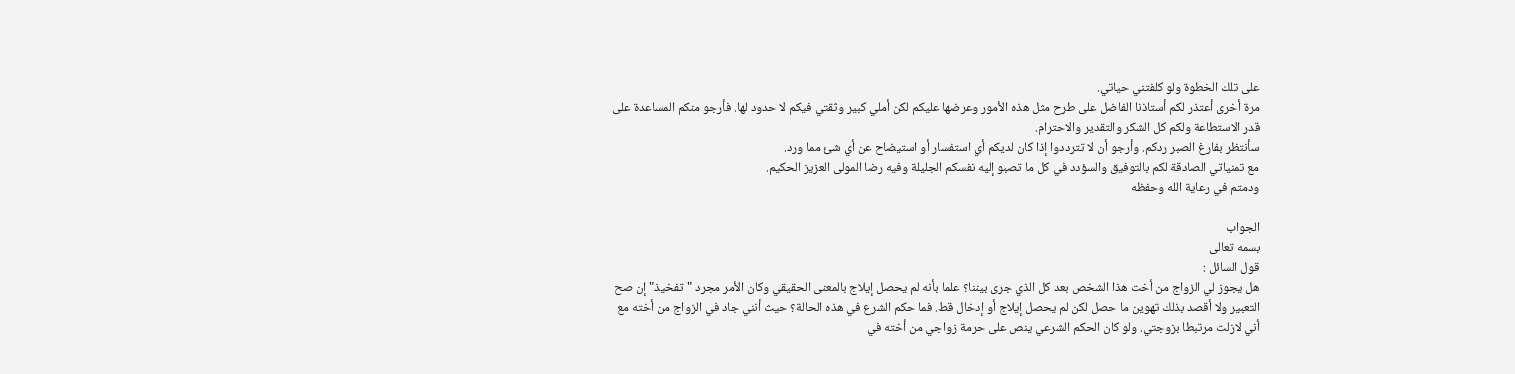على تلك الخطوة ولو كلفتني حياتي.
مرة أخرى أعتذر لكم أستاذنا الفاضل على طرح مثل هذه الأمور وعرضها عليكم لكن أملي كبير وثقتي فيكم لا حدود لها. فأرجو منكم المساعدة على قدر الاستطاعة ولكم كل الشكر والتقدير والاحترام.
سأنتظر بفارغ الصبر ردكم. وأرجو أن لا تترددوا إذا كان لديكم أي استفسار أو استيضاح عن أي شئ مما ورد.
مع تمنياتي الصادقة لكم بالتوفيق والسؤدد في كل ما تصبو إليه نفسكم الجليلة وفيه رضا المولى العزيز الحكيم.
ودمتم في رعاية الله وحفظه

الجواب
بسمه تعالى
قول السائل :
هل يجوز لي الزواج من أخت هذا الشخص بعد كل الذي جرى بيننا؟ علما بأنه لم يحصل إيلاج بالمعنى الحقيقي وكان الأمر مجرد "تفخيذ" إن صح التعبير ولا أقصد بذلك تهوين ما حصل لكن لم يحصل إيلاج أو إدخال قط. فما حكم الشرع في هذه الحالة؟ حيث أنني جاد في الزواج من أخته مع أني لازلت مرتبطا بزوجتي. ولو كان الحكم الشرعي ينص على حرمة زواجي من أخته في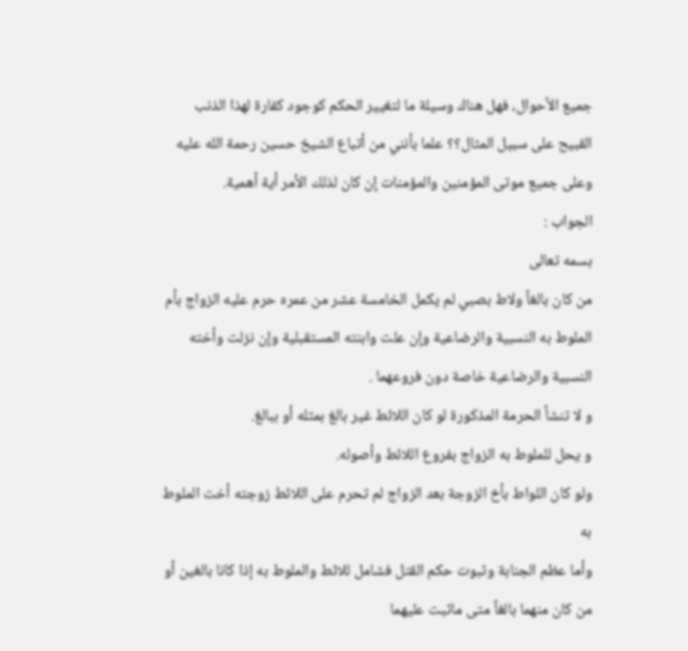جميع الأحوال، فهل هناك وسيلة ما لتغيير الحكم كوجود كفارة لهذا الذنب القبيح على سبيل المثال؟؟ علما بأنني من أتباع الشيخ حسين رحمة الله عليه وعلى جميع موتى المؤمنين والمؤمنات إن كان لذلك الأمر أية أهمية.
الجواب :
بسمه تعالى
من كان بالغاً ولاط بصبي لم يكمل الخامسة عشر من عمره حرم عليه الزواج بأم الملوط به النسبية والرضاعية وإن علت وابنته المستقبلية وإن نزلت وأخته النسبية والرضاعية خاصة دون فروعهما .
و لا تنشأ الحرمة المذكورة لو كان اللائط غير بالغ بمثله أو ببالغ.
و يحل للملوط به الزواج بفروع اللائط وأصوله.
ولو كان اللواط بأخ الزوجة بعد الزواج لم تحرم على اللائط زوجته أخت الملوط به
وأما عظم الجنابة وثبوت حكم القتل فشامل للائط والملوط به إذا كانا بالغين أو من كان منهما بالغاً متى ماثبت عليهما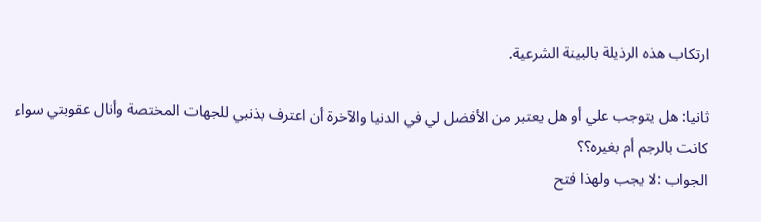ارتكاب هذه الرذيلة بالبينة الشرعية.

ثانيا: هل يتوجب علي أو هل يعتبر من الأفضل لي في الدنيا والآخرة أن اعترف بذنبي للجهات المختصة وأنال عقوبتي سواء كانت بالرجم أم بغيره؟؟
الجواب :لا يجب ولهذا فتح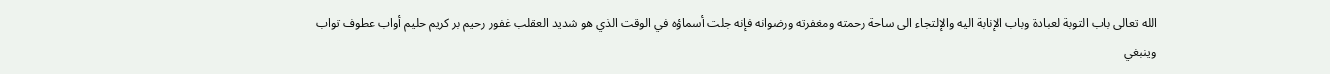الله تعالى باب التوبة لعبادة وباب الإنابة اليه والإلتجاء الى ساحة رحمته ومغفرته ورضوانه فإنه جلت أسماؤه في الوقت الذي هو شديد العقلب غفور رحيم بر كريم حليم أواب عطوف تواب
وينبغي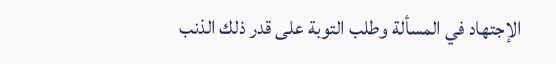الإجتهاد في المسألة وطلب التوبة على قدر ذلك الذنب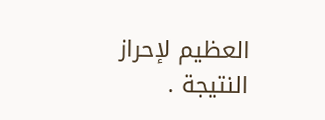العظيم لإحراز النتيجة .